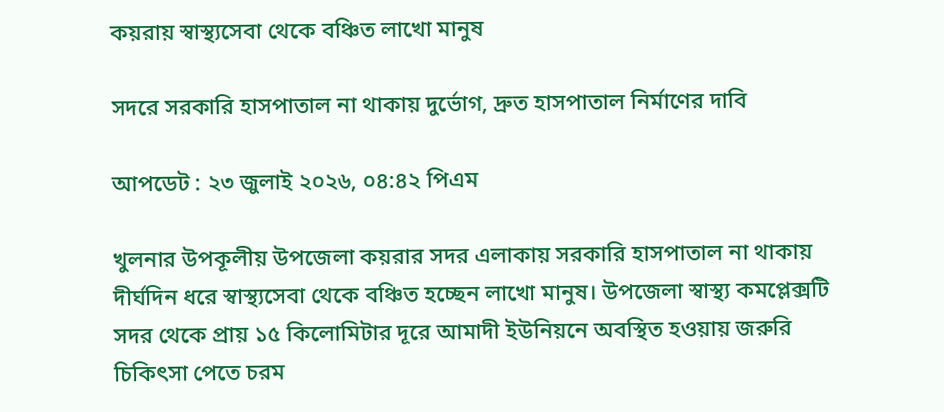কয়রায় স্বাস্থ্যসেবা থেকে বঞ্চিত লাখো মানুষ

সদরে সরকারি হাসপাতাল না থাকায় দুর্ভোগ, দ্রুত হাসপাতাল নির্মাণের দাবি

আপডেট : ২৩ জুলাই ২০২৬, ০৪:৪২ পিএম

খুলনার উপকূলীয় উপজেলা কয়রার সদর এলাকায় সরকারি হাসপাতাল না থাকায় দীর্ঘদিন ধরে স্বাস্থ্যসেবা থেকে বঞ্চিত হচ্ছেন লাখো মানুষ। উপজেলা স্বাস্থ্য কমপ্লেক্সটি সদর থেকে প্রায় ১৫ কিলোমিটার দূরে আমাদী ইউনিয়নে অবস্থিত হওয়ায় জরুরি চিকিৎসা পেতে চরম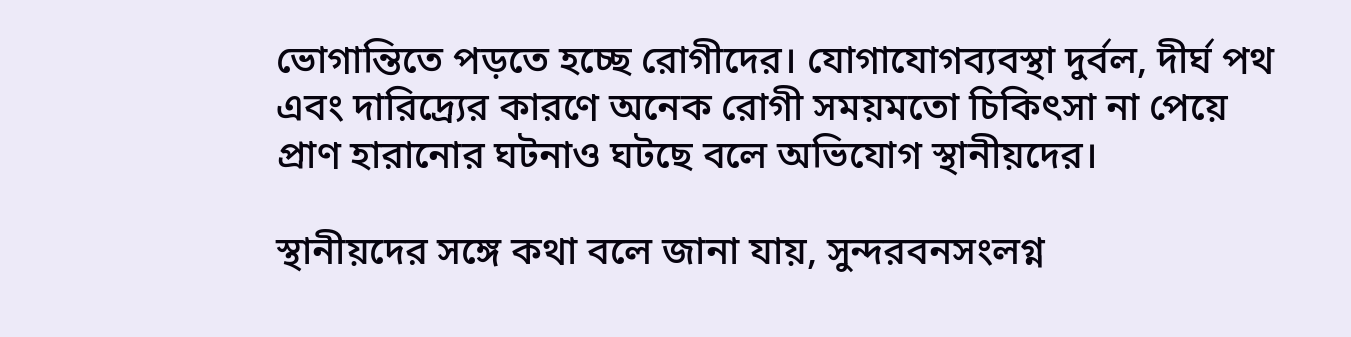ভোগান্তিতে পড়তে হচ্ছে রোগীদের। যোগাযোগব্যবস্থা দুর্বল, দীর্ঘ পথ এবং দারিদ্র্যের কারণে অনেক রোগী সময়মতো চিকিৎসা না পেয়ে প্রাণ হারানোর ঘটনাও ঘটছে বলে অভিযোগ স্থানীয়দের।

স্থানীয়দের সঙ্গে কথা বলে জানা যায়, সুন্দরবনসংলগ্ন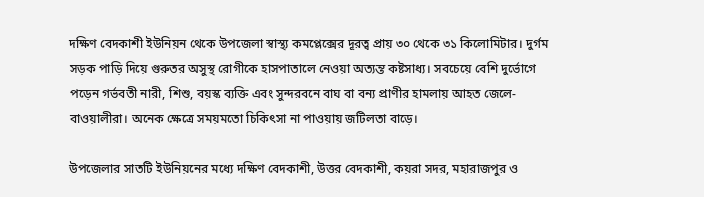দক্ষিণ বেদকাশী ইউনিয়ন থেকে উপজেলা স্বাস্থ্য কমপ্লেক্সের দূরত্ব প্রায় ৩০ থেকে ৩১ কিলোমিটার। দুর্গম সড়ক পাড়ি দিয়ে গুরুতর অসুস্থ রোগীকে হাসপাতালে নেওয়া অত্যন্ত কষ্টসাধ্য। সবচেয়ে বেশি দুর্ভোগে পড়েন গর্ভবতী নারী, শিশু, বয়স্ক ব্যক্তি এবং সুন্দরবনে বাঘ বা বন্য প্রাণীর হামলায় আহত জেলে-বাওয়ালীরা। অনেক ক্ষেত্রে সময়মতো চিকিৎসা না পাওয়ায় জটিলতা বাড়ে।

উপজেলার সাতটি ইউনিয়নের মধ্যে দক্ষিণ বেদকাশী, উত্তর বেদকাশী, কয়রা সদর, মহারাজপুর ও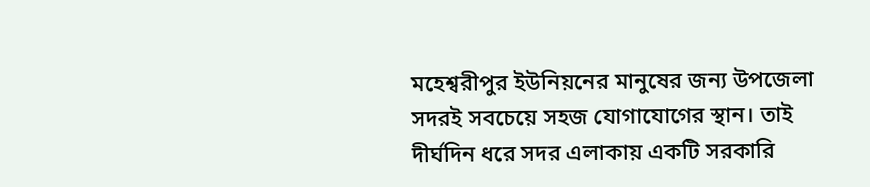মহেশ্বরীপুর ইউনিয়নের মানুষের জন্য উপজেলা সদরই সবচেয়ে সহজ যোগাযোগের স্থান। তাই দীর্ঘদিন ধরে সদর এলাকায় একটি সরকারি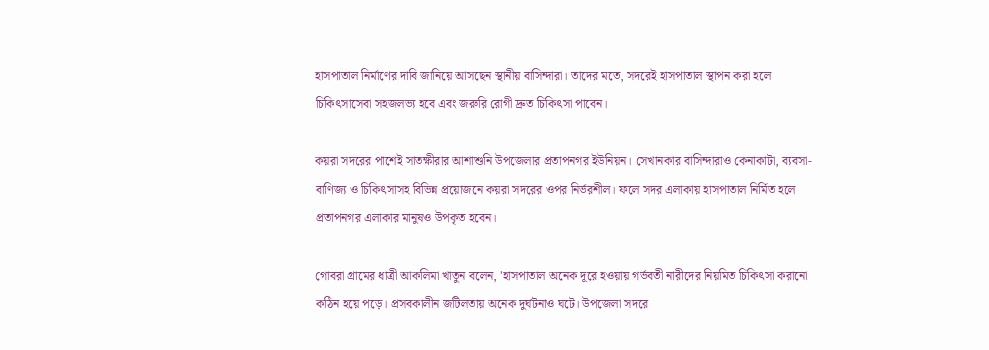হাসপাতাল নির্মাণের দাবি জানিয়ে আসছেন স্থানীয় বাসিন্দারা। তাদের মতে, সদরেই হাসপাতাল স্থাপন করা হলে চিকিৎসাসেবা সহজলভ্য হবে এবং জরুরি রোগী দ্রুত চিকিৎসা পাবেন।

কয়রা সদরের পাশেই সাতক্ষীরার আশাশুনি উপজেলার প্রতাপনগর ইউনিয়ন। সেখানকার বাসিন্দারাও কেনাকাটা, ব্যবসা-বাণিজ্য ও চিকিৎসাসহ বিভিন্ন প্রয়োজনে কয়রা সদরের ওপর নির্ভরশীল। ফলে সদর এলাকায় হাসপাতাল নির্মিত হলে প্রতাপনগর এলাকার মানুষও উপকৃত হবেন।

গোবরা গ্রামের ধাত্রী আকলিমা খাতুন বলেন, 'হাসপাতাল অনেক দূরে হওয়ায় গর্ভবতী নারীদের নিয়মিত চিকিৎসা করানো কঠিন হয়ে পড়ে। প্রসবকালীন জটিলতায় অনেক দুর্ঘটনাও ঘটে। উপজেলা সদরে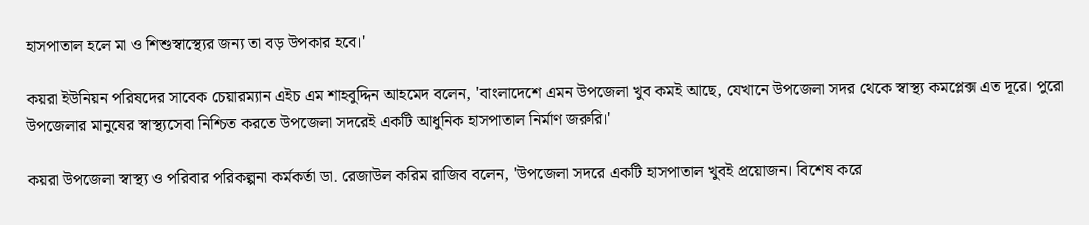হাসপাতাল হলে মা ও শিশুস্বাস্থ্যের জন্য তা বড় উপকার হবে।'

কয়রা ইউনিয়ন পরিষদের সাবেক চেয়ারম্যান এইচ এম শাহবুদ্দিন আহমেদ বলেন, 'বাংলাদেশে এমন উপজেলা খুব কমই আছে, যেখানে উপজেলা সদর থেকে স্বাস্থ্য কমপ্লেক্স এত দূরে। পুরো উপজেলার মানুষের স্বাস্থ্যসেবা নিশ্চিত করতে উপজেলা সদরেই একটি আধুনিক হাসপাতাল নির্মাণ জরুরি।'

কয়রা উপজেলা স্বাস্থ্য ও পরিবার পরিকল্পনা কর্মকর্তা ডা. রেজাউল করিম রাজিব বলেন, 'উপজেলা সদরে একটি হাসপাতাল খুবই প্রয়োজন। বিশেষ করে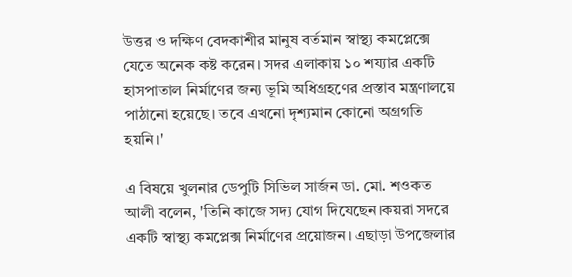উত্তর ও দক্ষিণ বেদকাশীর মানুষ বর্তমান স্বাস্থ্য কমপ্লেক্সে যেতে অনেক কষ্ট করেন। সদর এলাকায় ১০ শয্যার একটি হাসপাতাল নির্মাণের জন্য ভূমি অধিগ্রহণের প্রস্তাব মন্ত্রণালয়ে পাঠানো হয়েছে। তবে এখনো দৃশ্যমান কোনো অগ্রগতি হয়নি।'

এ বিষয়ে খুলনার ডেপুটি সিভিল সার্জন ডা. মো. শওকত আলী বলেন, 'তিনি কাজে সদ্য যোগ দিযেছেন।কয়রা সদরে একটি স্বাস্থ্য কমপ্লেক্স নির্মাণের প্রয়োজন। এছাড়া উপজেলার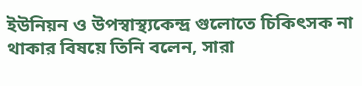ইউনিয়ন ও উপস্বাস্থ্যকেন্দ্র গুলোতে চিকিৎসক না থাকার বিষয়ে তিনি বলেন, সারা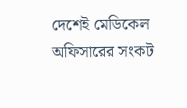দেশেই মেডিকেল অফিসারের সংকট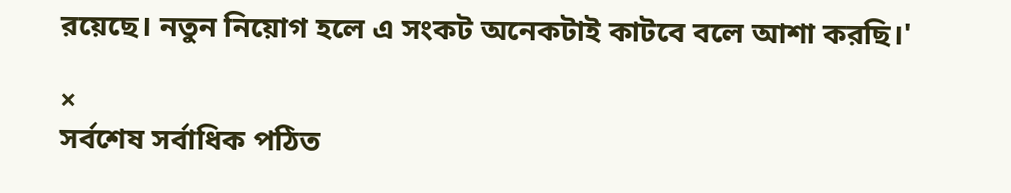রয়েছে। নতুন নিয়োগ হলে এ সংকট অনেকটাই কাটবে বলে আশা করছি।'

×
সর্বশেষ সর্বাধিক পঠিত